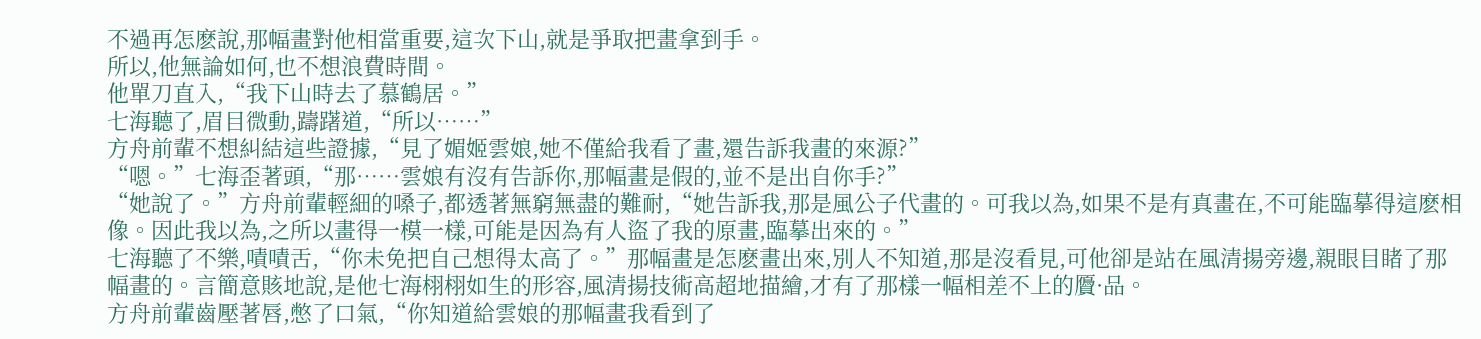不過再怎麽說,那幅畫對他相當重要,這次下山,就是爭取把畫拿到手。
所以,他無論如何,也不想浪費時間。
他單刀直入,“我下山時去了慕鶴居。”
七海聽了,眉目微動,躊躇道,“所以……”
方舟前輩不想糾結這些證據,“見了媚姬雲娘,她不僅給我看了畫,還告訴我畫的來源?”
“嗯。”七海歪著頭,“那……雲娘有沒有告訴你,那幅畫是假的,並不是出自你手?”
“她說了。”方舟前輩輕細的嗓子,都透著無窮無盡的難耐,“她告訴我,那是風公子代畫的。可我以為,如果不是有真畫在,不可能臨摹得這麽相像。因此我以為,之所以畫得一模一樣,可能是因為有人盜了我的原畫,臨摹出來的。”
七海聽了不樂,嘖嘖舌,“你未免把自己想得太高了。”那幅畫是怎麽畫出來,別人不知道,那是沒看見,可他卻是站在風清揚旁邊,親眼目睹了那幅畫的。言簡意賅地說,是他七海栩栩如生的形容,風清揚技術高超地描繪,才有了那樣一幅相差不上的贗·品。
方舟前輩齒壓著唇,憋了口氣,“你知道給雲娘的那幅畫我看到了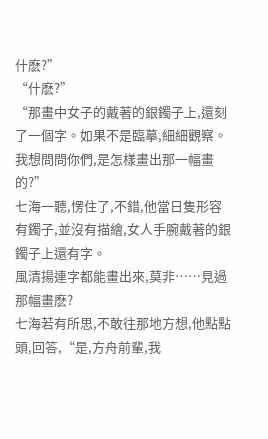什麽?”
“什麽?”
“那畫中女子的戴著的銀鐲子上,還刻了一個字。如果不是臨摹,細細觀察。我想問問你們,是怎樣畫出那一幅畫的?”
七海一聽,愣住了,不錯,他當日隻形容有鐲子,並沒有描繪,女人手腕戴著的銀鐲子上還有字。
風清揚連字都能畫出來,莫非……見過那幅畫麽?
七海若有所思,不敢往那地方想,他點點頭,回答,“是,方舟前輩,我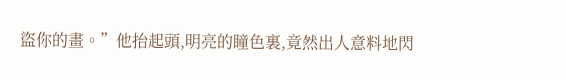盜你的畫。”他抬起頭,明亮的瞳色裏,竟然出人意料地閃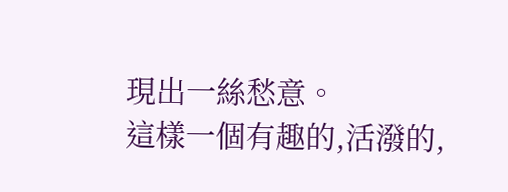現出一絲愁意。
這樣一個有趣的,活潑的,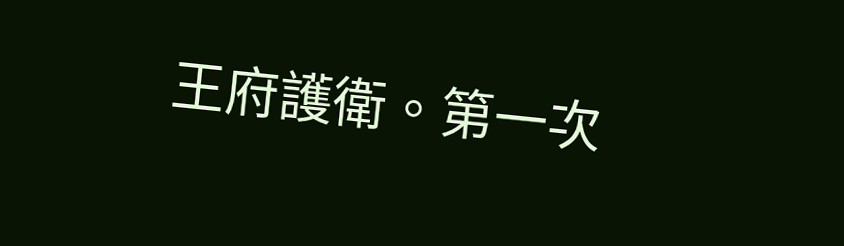王府護衛。第一次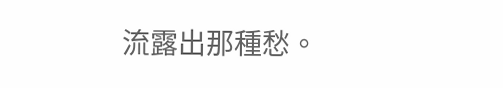流露出那種愁。